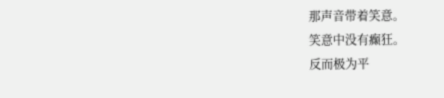那声音带着笑意。
笑意中没有癫狂。
反而极为平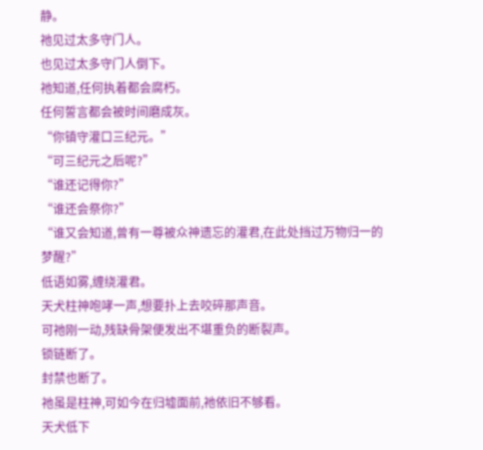静。
祂见过太多守门人。
也见过太多守门人倒下。
祂知道,任何执着都会腐朽。
任何誓言都会被时间磨成灰。
“你镇守灌口三纪元。”
“可三纪元之后呢?”
“谁还记得你?”
“谁还会祭你?”
“谁又会知道,曾有一尊被众神遗忘的灌君,在此处挡过万物归一的梦醒?”
低语如雾,缠绕灌君。
天犬柱神咆哮一声,想要扑上去咬碎那声音。
可祂刚一动,残缺骨架便发出不堪重负的断裂声。
锁链断了。
封禁也断了。
祂虽是柱神,可如今在归墟面前,祂依旧不够看。
天犬低下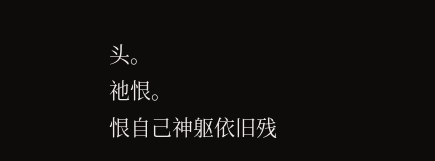头。
祂恨。
恨自己神躯依旧残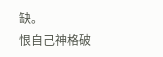缺。
恨自己神格破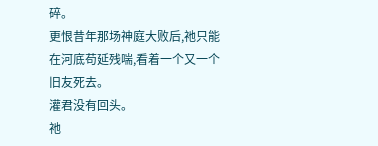碎。
更恨昔年那场神庭大败后,祂只能在河底苟延残喘,看着一个又一个旧友死去。
灌君没有回头。
祂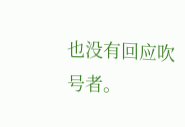也没有回应吹号者。